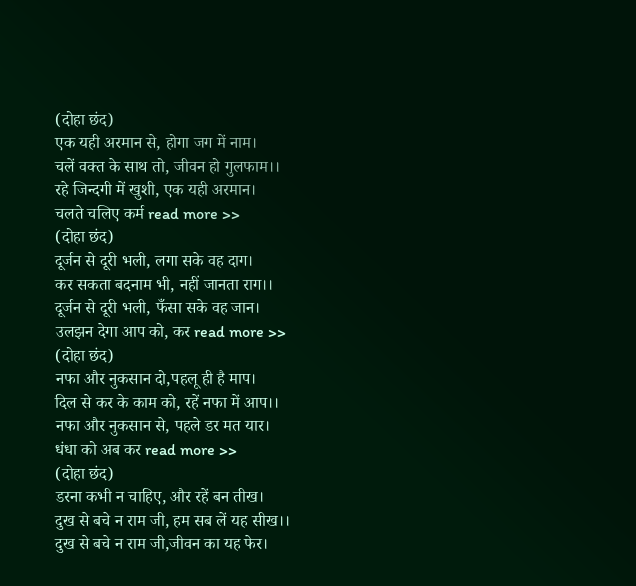(दोहा छंद)
एक यही अरमान से, होगा जग में नाम।
चलें वक्त के साथ तो, जीवन हो गुलफाम।।
रहे जिन्दगी में खुशी, एक यही अरमान।
चलते चलिए कर्म read more >>
(दोहा छंद)
दूर्जन से दूरी भली, लगा सके वह दाग।
कर सकता बदनाम भी, नहीं जानता राग।।
दूर्जन से दूरी भली, फँसा सके वह जान।
उलझन देगा आप को, कर read more >>
(दोहा छंद)
नफा और नुकसान दो,पहलू ही है माप।
दिल से कर के काम को, रहें नफा में आप।।
नफा और नुकसान से, पहले डर मत यार।
धंधा को अब कर read more >>
(दोहा छंद)
डरना कभी न चाहिए, और रहें बन तीख।
दुख से बचे न राम जी, हम सब लें यह सीख।।
दुख से बचे न राम जी,जीवन का यह फेर।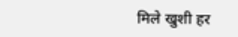मिले खुशी हर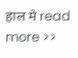हाल मे read more >>